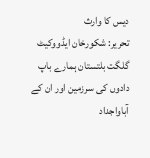دیس کا وارث
تحریر: شکورخان ایڈووکیٹ
گلگت بلتستان ہمارے باپ دادوں کی سرزمین اور ان کے آباواجداد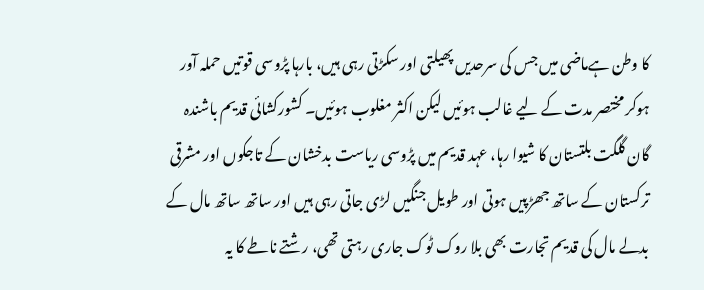کا وطن ہےماضی میں جس کی سرحدیں پھیلتی اور سکڑتی رہی ہیں، بارہا پڑوسی قوتیں حملہ آور ہوکر مختصر مدت کے لیے غالب ہوئیں لیکن اکثر مغلوب ہوئیں۔ کشورکشائی قدیم باشندہ گان گلگت بلتستان کا شیوا رہا، عہد قدیم میں پڑوسی ریاست بدخشان کے تاجکوں اور مشرقی ترکستان کے ساتھ جھڑپیں ہوتی اور طویل جنگیں لڑی جاتی رہی ہیں اور ساتھ ساتھ مال کے بدلے مال کی قدیم تجارت بھی بلا روک ٹوک جاری رہتی تھی، رشتے ناطے کا یہ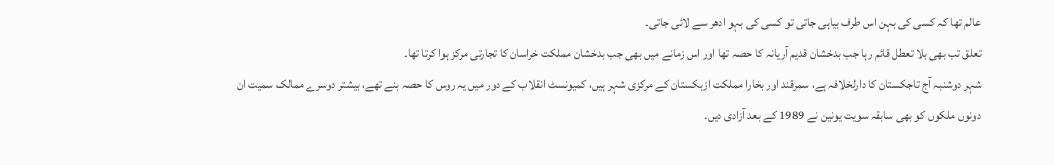عالم تھا کہ کسی کی بہن اس طرف بیاہی جاتی تو کسی کی بہو ادھر سے لائی جاتی۔
تعلق تب بھی بلا تعطل قائم رہا جب بدخشان قدیم آریانہ کا حصہ تھا اور اس زمانے میں بھی جب بدخشان مملکت خراسان کا تجارتی مرکز ہوا کرتا تھا۔
شہر دوشنبہ آج تاجکستان کا دارلخلافہ ہے، سمرقند اور بخارا مملکت ازبکستان کے مرکزی شہر ہیں، کمیونسٹ انقلاب کے دور میں یہ روس کا حصہ بنے تھے، بیشتر دوسرے ممالک سمیت ان دونوں ملکوں کو بھی سابقہ سویت یونین نے 1989 کے بعد آزادی دیں۔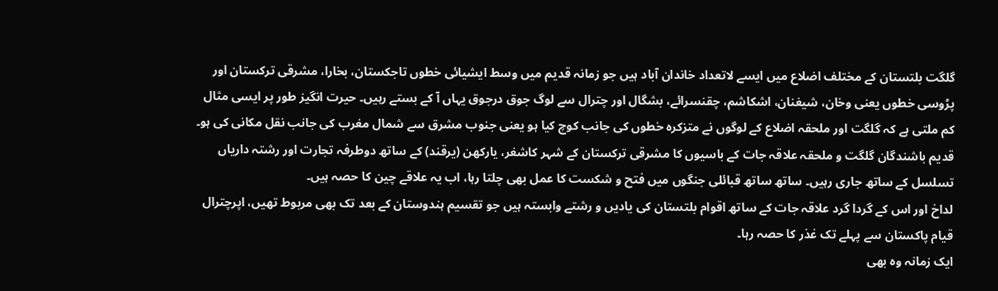گلگت بلتستان کے مختلف اضلاع میں ایسے لاتعداد خاندان آباد ہیں جو زمانہ قدیم میں وسط ایشیائی خطوں تاجکستان، بخارا، مشرقی ترکستان اور پڑوسی خطوں یعنی وخان، شیغنان، اشکاشم، چقنسرائے، بشگال اور چترال سے لوگ جوق درجوق یہاں آ کے بستے رہیں۔ حیرت انگیز طور پر ایسی مثال کم ملتی ہے کہ گلگت اور ملحقہ اضلاع کے لوگوں نے متزکرہ خطوں کی جانب کوچ کیا ہو یعنی جنوب مشرق سے شمال مغرب کی جانب نقل مکانی کی ہو۔
قدیم باشندگان گلگت و ملحقہ علاقہ جات کے باسیوں کا مشرقی ترکستان کے شہر کاشغر، یارکھن (یرقند) کے ساتھ دوطرفہ تجارت اور رشتہ داریاں تسلسل کے ساتھ جاری رہیں۔ ساتھ ساتھ قبائلی جنگوں میں فتح و شکست کا عمل بھی چلتا رہا، اب یہ علاقے چین کا حصہ ہیں۔
لداخ اور اس کے گردا گرد علاقہ جات کے ساتھ اقوام بلتستان کی یادیں و رشتے وابستہ ہیں جو تقسیم ہندوستان کے بعد تک بھی مربوط تھیں، اپرچترال قیام پاکستان سے پہلے تک غذر کا حصہ رہا۔
ایک زمانہ وہ بھی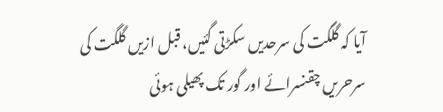آیا کہ گلگت کی سرحدیں سکڑتی گئیں، قبل ازیں گلگت کی سرحریں چقنسرائے اور گور تک پھیلی ہوئی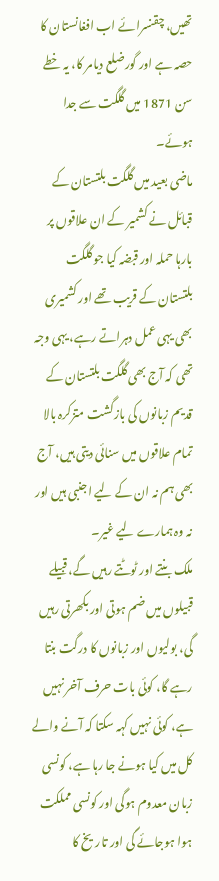تھیں، چقنسرائے اب افغانستان کا حصہ ہے اور گورضلع دیامر کا، یہ خطے سن 1871 میں گلگت سے جدا ہوئے۔
ماضی بعید میں گلگت بلتستان کے قبائل نے کشمیر کے ان علاقوں پر بارہا حملہ اور قبضہ کیا جو گلگت بلتستان کے قریب تھے اور کشمیری بھی یہی عمل دہراتے رہے، یہی وجہ تھی کہ آج بھی گلگت بلتستان کے قدیم زبانوں کی بازگشت متزکرہ بالا تمام علاقوں میں سنائی دیتی ہیں، آج بھی ہم نہ ان کے لیے اجنبی ہیں اور نہ وہ ہمارے لیے غیر۔
ملک بنتے اور ٹوٹتے رہیں گے، قبیلے قبیلوں میں ضم ہوتی اور بکھرتی رہیں گی، بولیوں اور زبانوں کا درگت بنتا رہے گا، کوئی بات حرف آخر نہیں ہے، کوئی نہیں کہہ سکتا کہ آنے والے کل میں کیا ہونے جا رہا ہے، کونسی زبان معدوم ہوگی اور کونسی مملکت ہوا ہوجائے گی اور تاریخ کا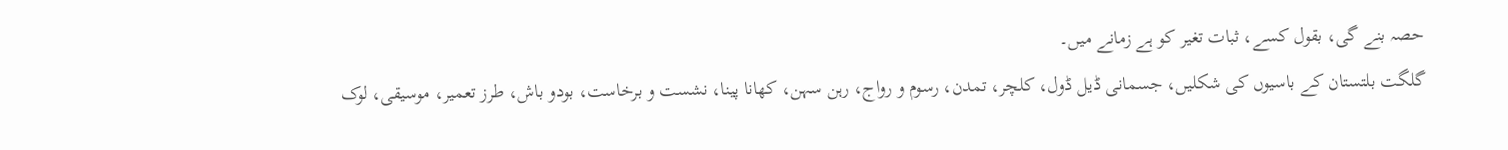حصہ بنے گی، بقول کسے، ثبات تغیر کو ہے زمانے میں۔
گلگت بلتستان کے باسیوں کی شکلیں، جسمانی ڈیل ڈول، کلچر، تمدن، رسوم و رواج، رہن سہن، کھانا پینا، نشست و برخاست، بودو باش، طرز تعمیر، موسیقی، لوک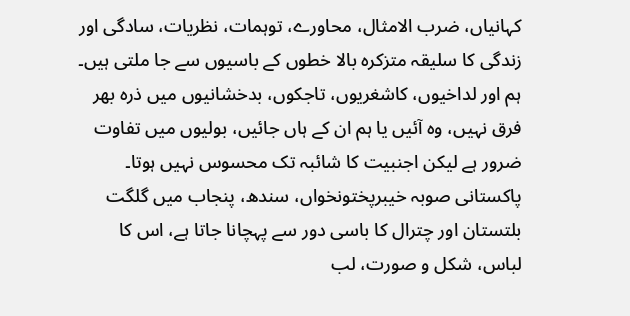کہانیاں، ضرب الامثال، محاورے، توہمات، نظریات، سادگی اور زندگی کا سلیقہ متزکرہ بالا خطوں کے باسیوں سے جا ملتی ہیں۔ ہم اور لداخیوں، کاشغریوں، تاجکوں، بدخشانیوں میں ذرہ بھر فرق نہیں، وہ آئیں یا ہم ان کے ہاں جائیں، بولیوں میں تفاوت ضرور ہے لیکن اجنبیت کا شائبہ تک محسوس نہیں ہوتا۔
پاکستانی صوبہ خیبرپختونخواں، سندھ، پنجاب میں گلگت بلتستان اور چترال کا باسی دور سے پہچانا جاتا ہے، اس کا لباس، شکل و صورت، لب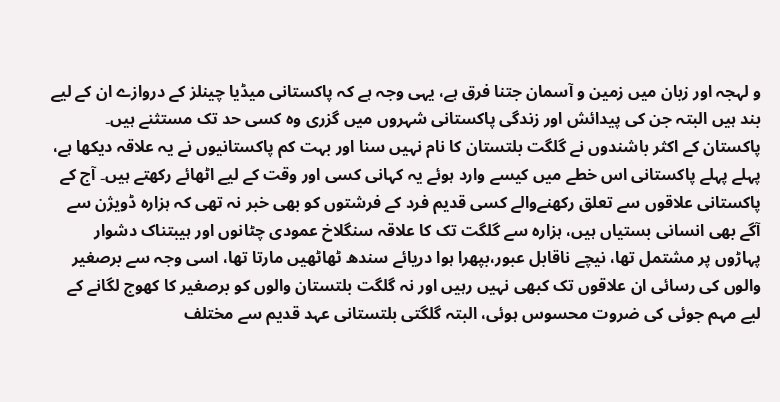و لہجہ اور زبان میں زمین و آسمان جتنا فرق ہے، یہی وجہ ہے کہ پاکستانی میڈیا چینلز کے دروازے ان کے لیے بند ہیں البتہ جن کی پیدائش اور زندگی پاکستانی شہروں میں گزری وہ کسی حد تک مستثنے ہیں۔
پاکستان کے اکثر باشندوں نے گلگت بلتستان کا نام نہیں سنا اور بہت کم پاکستانیوں نے یہ علاقہ دیکھا ہے، پہلے پہلے پاکستانی اس خطے میں کیسے وارد ہوئے یہ کہانی کسی اور وقت کے لیے اٹھائے رکھتے ہیں۔ آج کے پاکستانی علاقوں سے تعلق رکھنےوالے کسی قدیم فرد کے فرشتوں کو بھی خبر نہ تھی کہ ہزارہ ڈویژن سے آگے بھی انسانی بستیاں ہیں، ہزارہ سے گلگت تک کا علاقہ سنگلاخ عمودی چٹانوں اور ہیبتناک دشوار پہاڑوں پر مشتمل تھا، نیچے ناقابل عبور،بپھرا ہوا دریائے سندھ ٹھاٹھیں مارتا تھا، اسی وجہ سے برصغیر والوں کی رسائی ان علاقوں تک کبھی نہیں رہیں اور نہ گلگت بلتستان والوں کو برصغیر کا کھوج لگانے کے لیے مہم جوئی کی ضروت محسوس ہوئی، البتہ گلگتی بلتستانی عہد قدیم سے مختلف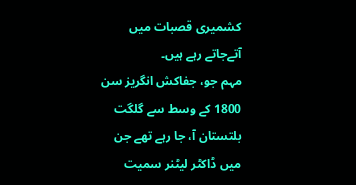کشمیری قصبات میں آتےجاتے رہے ہیں۔
مہم جو، جفاکش انگریز سن 1800 کے وسط سے گلگت بلتستان آ، جا رہے تھے جن میں ڈاکٹر لیٹنر سمیت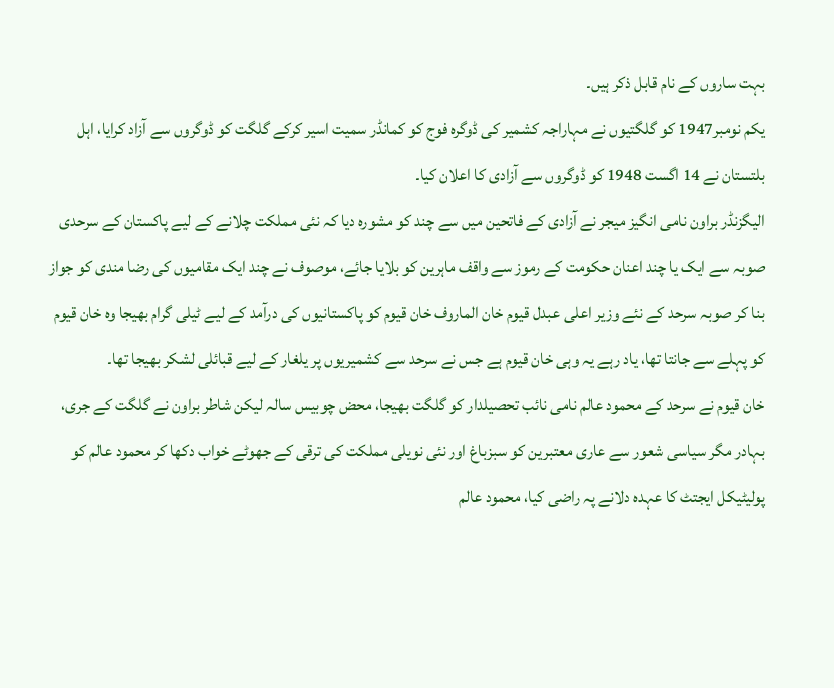بہت ساروں کے نام قابل ذکر ہیں۔
یکم نومبر1947 کو گلگتیوں نے مہاراجہ کشمیر کی ڈوگرہ فوج کو کمانڈر سمیت اسیر کرکے گلگت کو ڈوگروں سے آزاد کرایا، اہل بلتستان نے 14 اگست 1948 کو ڈوگروں سے آزادی کا اعلان کیا۔
الیگزنڈر براون نامی انگیز میجر نے آزادی کے فاتحین میں سے چند کو مشورہ دیا کہ نئی مملکت چلانے کے لیے پاکستان کے سرحدی صوبہ سے ایک یا چند اعنان حکومت کے رموز سے واقف ماہرین کو بلایا جائے، موصوف نے چند ایک مقامیوں کی رضا مندی کو جواز بنا کر صوبہ سرحد کے نئے وزیر اعلی عبدل قیوم خان الماروف خان قیوم کو پاکستانیوں کی درآمد کے لیے ٹیلی گرام بھیجا وہ خان قیوم کو پہلے سے جانتا تھا، یاد رہے یہ وہی خان قیوم ہے جس نے سرحد سے کشمیریوں پر یلغار کے لیے قبائلی لشکر بھیجا تھا۔
خان قیوم نے سرحد کے محمود عالم نامی نائب تحصیلدار کو گلگت بھیجا، محض چوبیس سالہ لیکن شاطر براون نے گلگت کے جری، بہادر مگر سیاسی شعور سے عاری معتبرین کو سبزباغ اور نئی نویلی مملکت کی ترقی کے جھوٹے خواب دکھا کر محمود عالم کو پولیٹیکل ایجتٹ کا عہدہ دلانے پہ راضی کیا، محمود عالم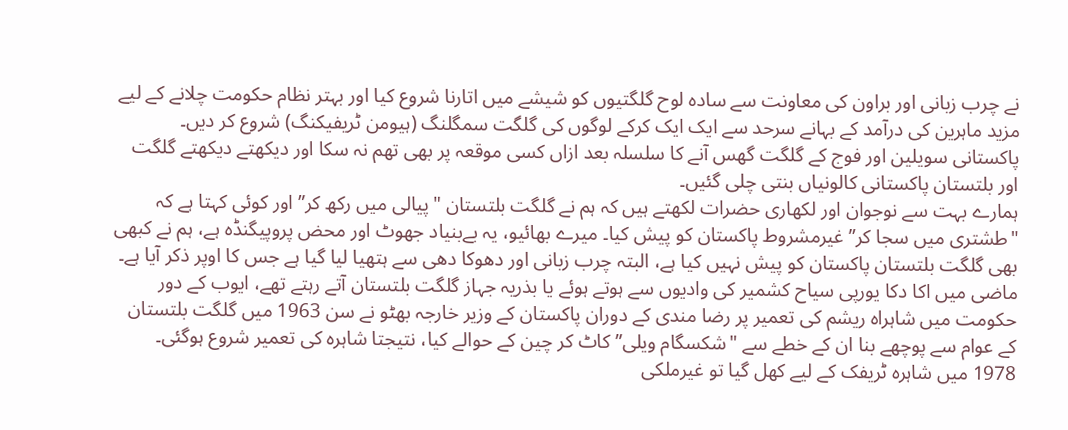نے چرب زبانی اور براون کی معاونت سے سادہ لوح گلگتیوں کو شیشے میں اتارنا شروع کیا اور بہتر نظام حکومت چلانے کے لیے مزید ماہرین کی درآمد کے بہانے سرحد سے ایک ایک کرکے لوگوں کی گلگت سمگلنگ (ہیومن ٹریفیکنگ) شروع کر دیں۔ پاکستانی سویلین اور فوج کے گلگت گھس آنے کا سلسلہ بعد ازاں کسی موقعہ پر بھی تھم نہ سکا اور دیکھتے دیکھتے گلگت اور بلتستان پاکستانی کالونیاں بنتی چلی گئیں۔
ہمارے بہت سے نوجوان اور لکھاری حضرات لکھتے ہیں کہ ہم نے گلگت بلتستان "پیالی میں رکھ کر” اور کوئی کہتا ہے کہ "طشتری میں سجا کر” غیرمشروط پاکستان کو پیش کیا۔ میرے بھائیو، یہ بےبنیاد جھوٹ اور محض پروپیگنڈہ ہے، ہم نے کبھی بھی گلگت بلتستان پاکستان کو پیش نہیں کیا ہے، البتہ چرب زبانی اور دھوکا دھی سے ہتھیا لیا گیا ہے جس کا اوپر ذکر آیا ہے۔
ماضی میں اکا دکا یورپی سیاح کشمیر کی وادیوں سے ہوتے ہوئے یا بذریہ جہاز گلگت بلتستان آتے رہتے تھے، ایوب کے دور حکومت میں شاہراہ ریشم کی تعمیر پر رضا مندی کے دوران پاکستان کے وزیر خارجہ بھٹو نے سن 1963 میں گلگت بلتستان کے عوام سے پوچھے بنا ان کے خطے سے "شکسگام ویلی” کاٹ کر چین کے حوالے کیا، نتیجتا شاہرہ کی تعمیر شروع ہوگئی۔ 1978 میں شاہرہ ٹریفک کے لیے کھل گیا تو غیرملکی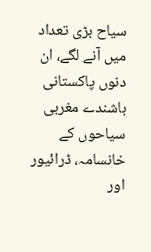سیاح بڑی تعداد میں آنے لگے، ان دنوں پاکستانی باشندے مغربی سیاحوں کے خانسامہ، ڈرائیور اور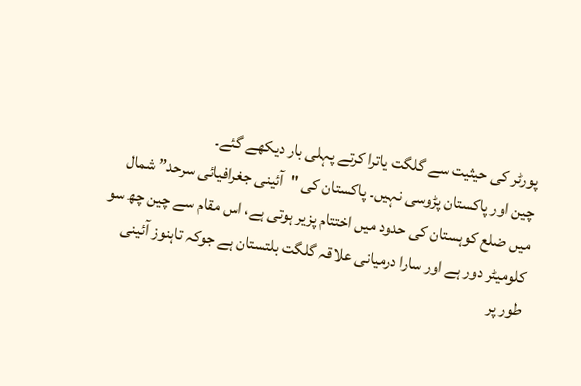پورٹر کی حیثیت سے گلگت یاترا کرتے پہلی بار دیکھے گئے۔
چین اور پاکستان پڑوسی نہیں۔ پاکستان کی "آئینی جغرافیائی سرحد” شمال میں ضلع کوہستان کی حدود میں اختتام پزیر ہوتی ہے، اس مقام سے چین چھ سو کلومیٹر دور ہے اور سارا درمیانی علاقہ گلگت بلتستان ہے جوکہ تاہنوز آئینی طور پر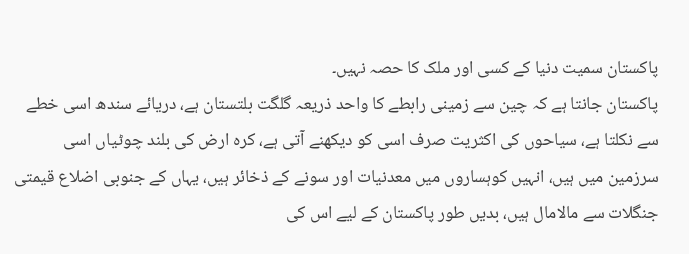پاکستان سمیت دنیا کے کسی اور ملک کا حصہ نہیں۔
پاکستان جانتا ہے کہ چین سے زمینی رابطے کا واحد ذریعہ گلگت بلتستان ہے، دریائے سندھ اسی خطے سے نکلتا ہے، سیاحوں کی اکثریت صرف اسی کو دیکھنے آتی ہے، کرہ ارض کی بلند چوٹیاں اسی سرزمین میں ہیں، انہیں کوہساروں میں معدنیات اور سونے کے ذخائر ہیں، یہاں کے جنوبی اضلاع قیمتی جنگلات سے مالامال ہیں، بدیں طور پاکستان کے لیے اس کی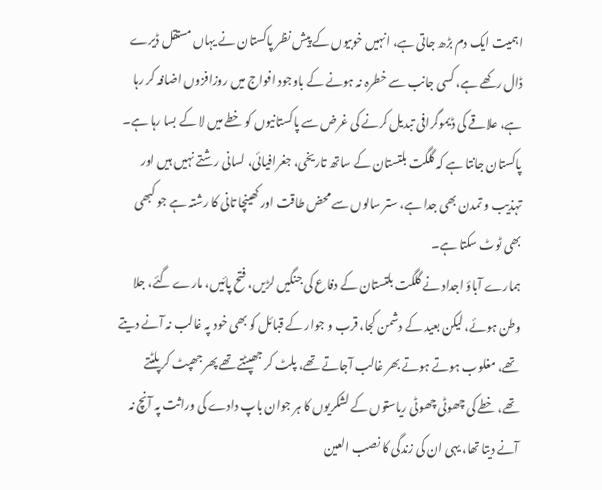اہمیت ایک دم بڑھ جاتی ہے، انہیں خوبیوں کے پیش نظر پاکستان نے یہاں مستقل ڈیرے ڈال رکھے ہے، کسی جانب سے خطرہ نہ ہونے کے باوجود افواج میں روزافزوں اضافہ کر رہا ہے، علاقے کی ڈیموگرافی تبدیل کرنے کی غرض سے پاکستانیوں کو خطے میں لا کے بسا رہا ہے۔
پاکستان جانتا ہے کہ گلگت بلتستان کے ساتھ تاریخی، جغرافیائی، لسانی رشتے نہیں ہیں اور تہذیب و تمدن بھی جدا ہے، ستر سالوں سے محض طاقت اور کھینچا تانی کا رشتہ ہے جو کبھی بھی ٹوٹ سکتا ہے۔
ہمارے آباؤ اجداد نے گلگت بلتستان کے دفاع کی جنگیں لڑیں، فتح پائیں، مارے گئے، جلا وطن ہوئے، لیکن بعید کے دشمن کجا، قرب و جوار کے قبائل کو بھی خود پہ غالب نہ آنے دیتے تھے، مغلوب ہوتے ہوتے بھر غالب آجاتے تھے، پلٹ کر جھپٹتے تھے پھرجھپٹ کر پلٹتے تھے، خطے کی چھوٹی چھوٹی ریاستوں کے لشکریوں کا ہر جوان باپ دادے کی وراثت پہ آنچ نہ آنے دیتا تھا، یہی ان کی زندگی کا نصب العین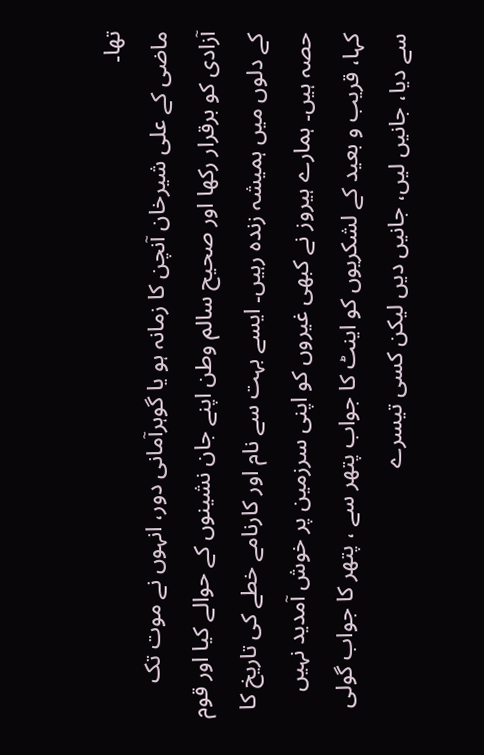تھا۔
ماضی کے علی شیرخان آنچن کا زمانہ ہو یا گوہرآمانی دور، انہوں نے موت تک آزادی کو برقرار رکھا اور صحیح سالم وطن اپنے جان نشینوں کے حوالے کیا اور قوم کے دلوں میں ہمیشہ زندہ رہیں۔ ایسے بہت سے نام اور کارنامے خطے کی تاریخ کا حصہ ہیں۔ ہمارے ہیروز نے کبھی غیروں کو اپنی سرزمین پر خوش آمدید نہیں کہا، قریب و بعید کے لشکریوں کو اینٹ کا جواب پتھر سے ، پتھر کا جواب گولی سے دیا، جانیں لیں، جانیں دیں لیکن کسی تیسرے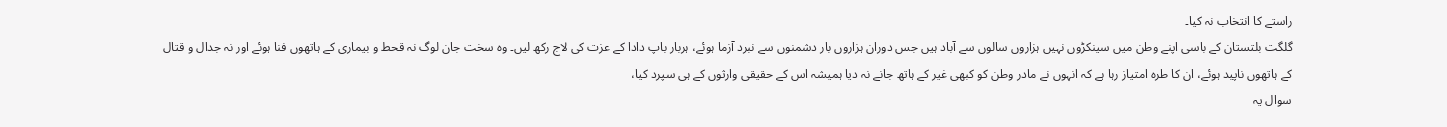راستے کا انتخاب نہ کیا۔
گلگت بلتستان کے باسی اپنے وطن میں سینکڑوں نہیں ہزاروں سالوں سے آباد ہیں جس دوران ہزاروں بار دشمنوں سے نبرد آزما ہوئے، ہربار باپ دادا کے عزت کی لاج رکھ لیں۔ وہ سخت جان لوگ نہ قحط و بیماری کے ہاتھوں فنا ہوئے اور نہ جدال و قتال کے ہاتھوں ناپید ہوئے، ان کا طرہ امتیاز رہا ہے کہ انہوں نے مادر وطن کو کبھی غیر کے ہاتھ جانے نہ دیا ہمیشہ اس کے حقیقی وارثوں کے ہی سپرد کیا،
سوال یہ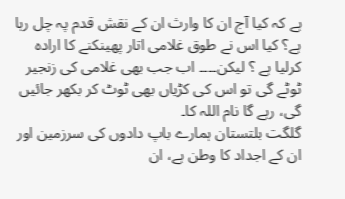ہے کہ کیا آج ان کا وارث ان کے نقش قدم پہ چل رہا ہے؟ کیا اس نے طوق غلامی اتار پھینکنے کا ارادہ کرلیا ہے ؟ لیکن۔۔۔۔ اب جب بھی غلامی کی زنجیر ٹوٹے گی تو اس کی کڑیاں بھی ٹوٹ کر بکھر جائیں گی، رہے گا نام اللہ کا۔
گلگت بلتستان ہمارے باپ دادوں کی سرزمین اور ان کے اجداد کا وطن ہے، ان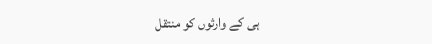ہی کے وارثوں کو منتقل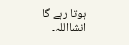ہوتا رہے گا انشااللہ۔